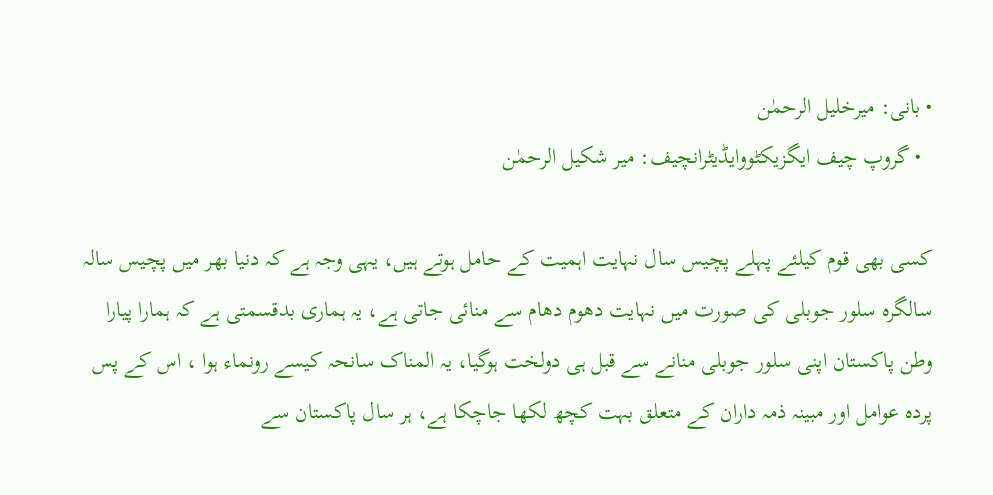• بانی: میرخلیل الرحمٰن
  • گروپ چیف ایگزیکٹووایڈیٹرانچیف: میر شکیل الرحمٰن

کسی بھی قوم کیلئے پہلے پچیس سال نہایت اہمیت کے حامل ہوتے ہیں، یہی وجہ ہے کہ دنیا بھر میں پچیس سالہ سالگرہ سلور جوبلی کی صورت میں نہایت دھوم دھام سے منائی جاتی ہے، یہ ہماری بدقسمتی ہے کہ ہمارا پیارا وطن پاکستان اپنی سلور جوبلی منانے سے قبل ہی دولخت ہوگیا، یہ المناک سانحہ کیسے رونماء ہوا ، اس کے پس پردہ عوامل اور مبینہ ذمہ داران کے متعلق بہت کچھ لکھا جاچکا ہے، ہر سال پاکستان سے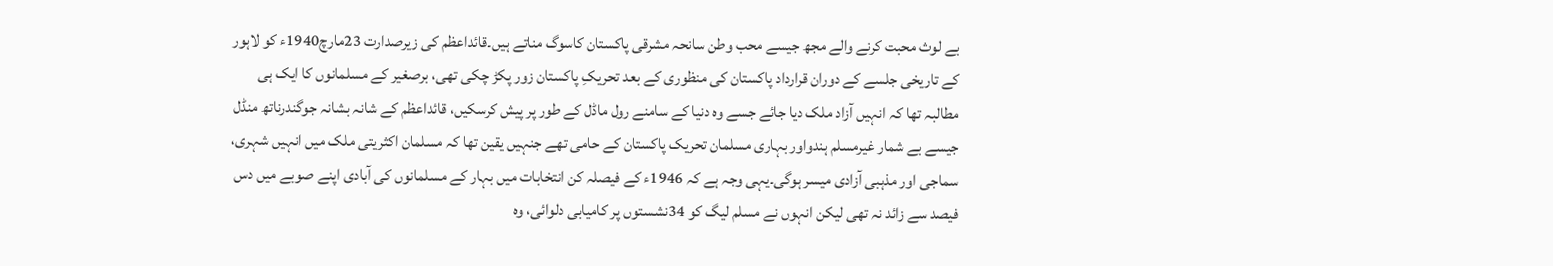بے لوث محبت کرنے والے مجھ جیسے محب وطن سانحہ مشرقی پاکستان کاسوگ مناتے ہیں۔قائداعظم کی زیرصدارت 23مارچ1940ء کو لاہور کے تاریخی جلسے کے دوران قرارداد پاکستان کی منظوری کے بعد تحریکِ پاکستان زور پکڑ چکی تھی، برصغیر کے مسلمانوں کا ایک ہی مطالبہ تھا کہ انہیں آزاد ملک دیا جائے جسے وہ دنیا کے سامنے رول ماڈل کے طور پر پیش کرسکیں، قائداعظم کے شانہ بشانہ جوگندرناتھ منڈل جیسے بے شمار غیرمسلم ہندواور بہاری مسلمان تحریک پاکستان کے حامی تھے جنہیں یقین تھا کہ مسلمان اکثریتی ملک میں انہیں شہری، سماجی اور مذہبی آزادی میسر ہوگی۔یہی وجہ ہے کہ 1946ء کے فیصلہ کن انتخابات میں بہار کے مسلمانوں کی آبادی اپنے صوبے میں دس فیصد سے زائد نہ تھی لیکن انہوں نے مسلم لیگ کو 34نشستوں پر کامیابی دلوائی، وہ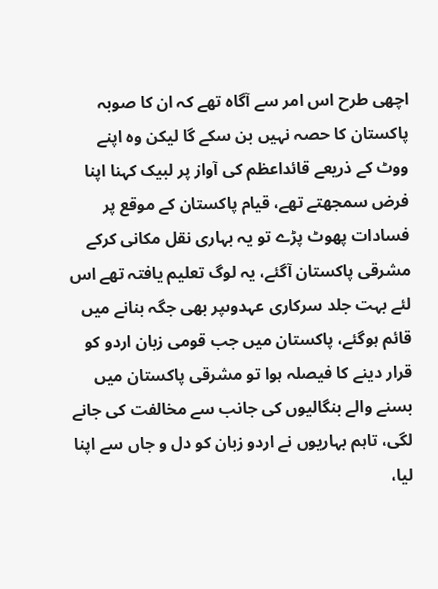اچھی طرح اس امر سے آگاہ تھے کہ ان کا صوبہ پاکستان کا حصہ نہیں بن سکے گا لیکن وہ اپنے ووٹ کے ذریعے قائداعظم کی آواز پر لبیک کہنا اپنا فرض سمجھتے تھے، قیام پاکستان کے موقع پر فسادات پھوٹ پڑے تو یہ بہاری نقل مکانی کرکے مشرقی پاکستان آگئے، یہ لوگ تعلیم یافتہ تھے اس لئے بہت جلد سرکاری عہدوںپر بھی جگہ بنانے میں قائم ہوگئے، پاکستان میں جب قومی زبان اردو کو قرار دینے کا فیصلہ ہوا تو مشرقی پاکستان میں بسنے والے بنگالیوں کی جانب سے مخالفت کی جانے لگی، تاہم بہاریوں نے اردو زبان کو دل و جاں سے اپنا لیا،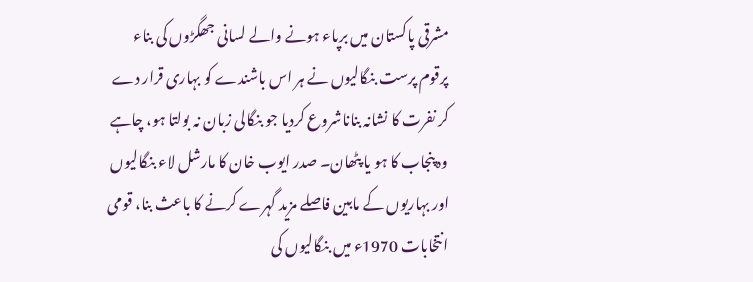مشرقی پاکستان میں برپاء ہونے والے لسانی جھگڑوں کی بناء پرقوم پرست بنگالیوں نے ہر اس باشندے کو بہاری قرار دے کر نفرت کا نشانہ بناناشروع کردیا جو بنگالی زبان نہ بولتا ہو، چاہے وہ پنجاب کا ہو یا پٹھان۔ صدر ایوب خان کا مارشل لاء بنگالیوں اور بہاریوں کے مابین فاصلے مزید گہرے کرنے کا باعث بنا، قومی انتخابات 1970ء میں بنگالیوں کی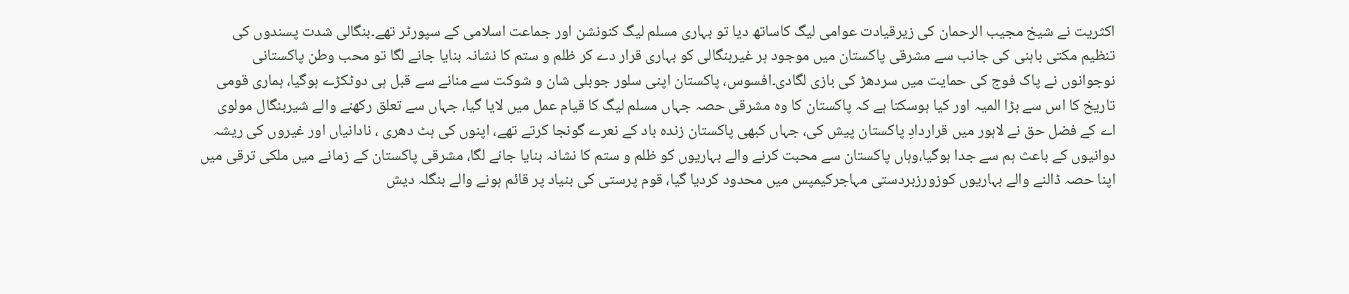اکثریت نے شیخ مجیب الرحمان کی زیرقیادت عوامی لیگ کاساتھ دیا تو بہاری مسلم لیگ کنونشن اور جماعت اسلامی کے سپورٹر تھے۔بنگالی شدت پسندوں کی تنظیم مکتی باہنی کی جانب سے مشرقی پاکستان میں موجود ہر غیربنگالی کو بہاری قرار دے کر ظلم و ستم کا نشانہ بنایا جانے لگا تو محب وطن پاکستانی نوجوانوں نے پاک فوج کی حمایت میں سردھڑ کی بازی لگادی۔افسوس، پاکستان اپنی سلور جوبلی شان و شوکت سے منانے سے قبل ہی دوٹکڑے ہوگیا، ہماری قومی تاریخ کا اس سے بڑا المیہ اور کیا ہوسکتا ہے کہ پاکستان کا وہ مشرقی حصہ جہاں مسلم لیگ کا قیام عمل میں لایا گیا، جہاں سے تعلق رکھنے والے شیربنگال مولوی اے کے فضل حق نے لاہور میں قراردادِ پاکستان پیش کی، جہاں کبھی پاکستان زندہ باد کے نعرے گونجا کرتے تھے، اپنوں کی ہٹ دھری ، نادانیاں اور غیروں کی ریشہ دوانیوں کے باعث ہم سے جدا ہوگیا،وہاں پاکستان سے محبت کرنے والے بہاریوں کو ظلم و ستم کا نشانہ بنایا جانے لگا، مشرقی پاکستان کے زمانے میں ملکی ترقی میں اپنا حصہ ڈالنے والے بہاریوں کوزورزبردستی مہاجرکیمپس میں محدود کردیا گیا، قوم پرستی کی بنیاد پر قائم ہونے والے بنگلہ دیش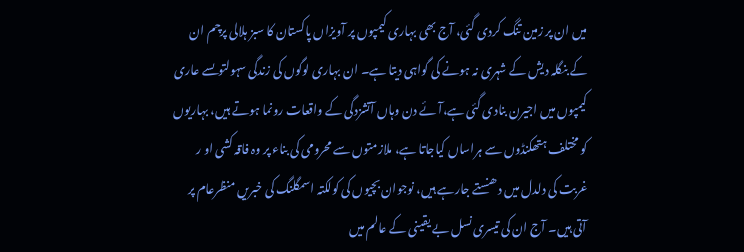میں ان پر زمین تنگ کردی گئی، آج بھی بہاری کیمپوں پر آویزاں پاکستان کا سبز ہلالی پرچم ان کے بنگلہ دیش کے شہری نہ ہونے کی گواہی دیتا ہے۔ ان بہاری لوگوں کی زندگی سہولتوںسے عاری کیمپوں میں اجیرن بنادی گئی ہے،آئے دن وہاں آتشزدگی کے واقعات رونما ہوتے ہیں، بہاریوں کو مختلف ہتھکنڈوں سے ہراساں کیاجاتا ہے، ملازمتوں سے محرومی کی بناء پر وہ فاقہ کشی او ر غربت کی دلدل میں دھنستے جارہے ہیں، نوجوان بچیوں کی کولکتہ اسمگلنگ کی خبریں منظرعام پر آتی ہیں۔ آج ان کی تیسری نسل بے یقینی کے عالم میں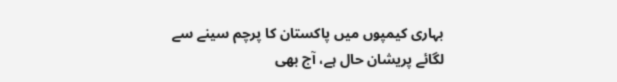بہاری کیمپوں میں پاکستان کا پرچم سینے سے لگائے پریشان حال ہے، آج بھی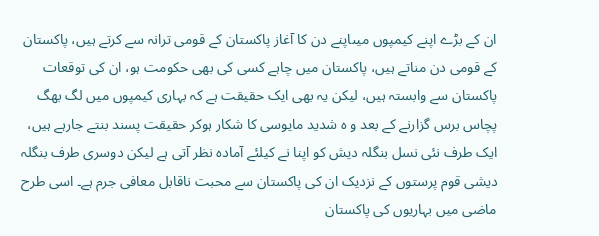ان کے بڑے اپنے کیمپوں میںاپنے دن کا آغاز پاکستان کے قومی ترانہ سے کرتے ہیں، پاکستان کے قومی دن مناتے ہیں، پاکستان میں چاہے کسی کی بھی حکومت ہو، ان کی توقعات پاکستان سے وابستہ ہیں، لیکن یہ بھی ایک حقیقت ہے کہ بہاری کیمپوں میں لگ بھگ پچاس برس گزارنے کے بعد و ہ شدید مایوسی کا شکار ہوکر حقیقت پسند بنتے جارہے ہیں، ایک طرف نئی نسل بنگلہ دیش کو اپنا نے کیلئے آمادہ نظر آتی ہے لیکن دوسری طرف بنگلہ دیشی قوم پرستوں کے نزدیک ان کی پاکستان سے محبت ناقابل معافی جرم ہے۔ اسی طرح ماضی میں بہاریوں کی پاکستان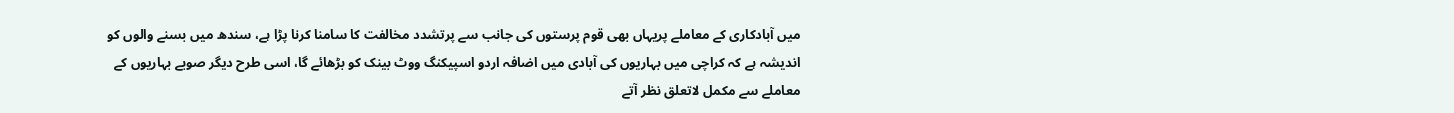میں آبادکاری کے معاملے پریہاں بھی قوم پرستوں کی جانب سے پرتشدد مخالفت کا سامنا کرنا پڑا ہے، سندھ میں بسنے والوں کو اندیشہ ہے کہ کراچی میں بہاریوں کی آبادی میں اضافہ اردو اسپیکنگ ووٹ بینک کو بڑھائے گا، اسی طرح دیگر صوبے بہاریوں کے معاملے سے مکمل لاتعلق نظر آتے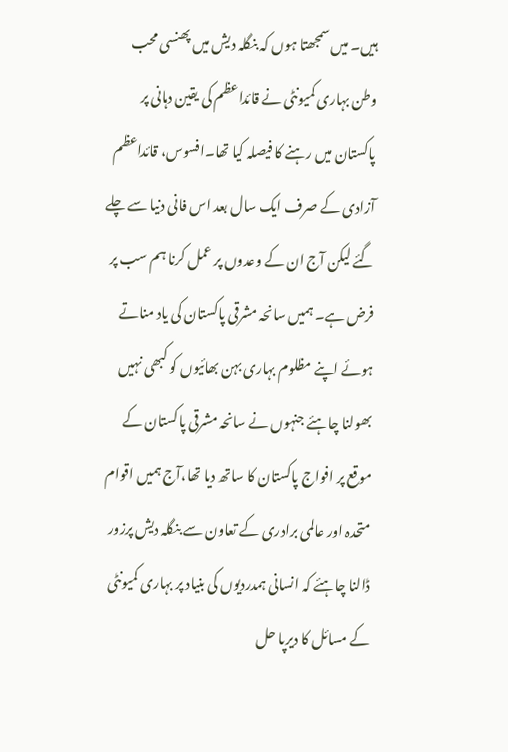ہیں۔ میں سمجھتا ہوں کہ بنگلہ دیش میں پھنسی محب وطن بہاری کمیونٹی نے قائداعظم کی یقین دہانی پر پاکستان میں رہنے کا فیصلہ کیا تھا۔افسوس، قائداعظم آزادی کے صرف ایک سال بعد اس فانی دنیا سے چلے گئے لیکن آج ان کے وعدوں پر عمل کرنا ہم سب پر فرض ہے۔ ہمیں سانحہ مشرقی پاکستان کی یاد مناتے ہوئے اپنے مظلوم بہاری بہن بھائیوں کو کبھی نہیں بھولنا چاہئے جنہوں نے سانحہ مشرقی پاکستان کے موقع پر افواج پاکستان کا ساتھ دیا تھا،آج ہمیں اقوام متحدہ اور عالمی برادری کے تعاون سے بنگلہ دیش پرزور ڈالنا چاہئے کہ انسانی ہمدردیوں کی بنیاد پر بہاری کمیونٹی کے مسائل کا دیرپا حل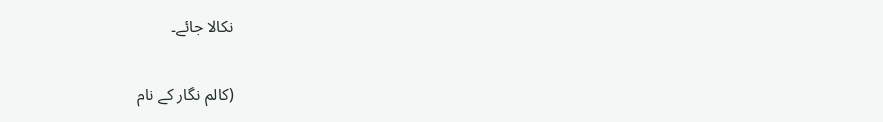نکالا جائے۔

(کالم نگار کے نام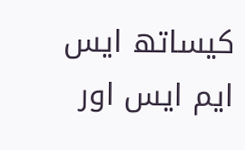کیساتھ ایس ایم ایس اور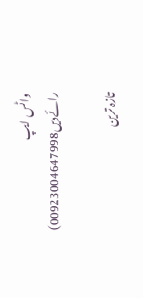واٹس ایپ رائےدیں00923004647998)

تازہ ترین